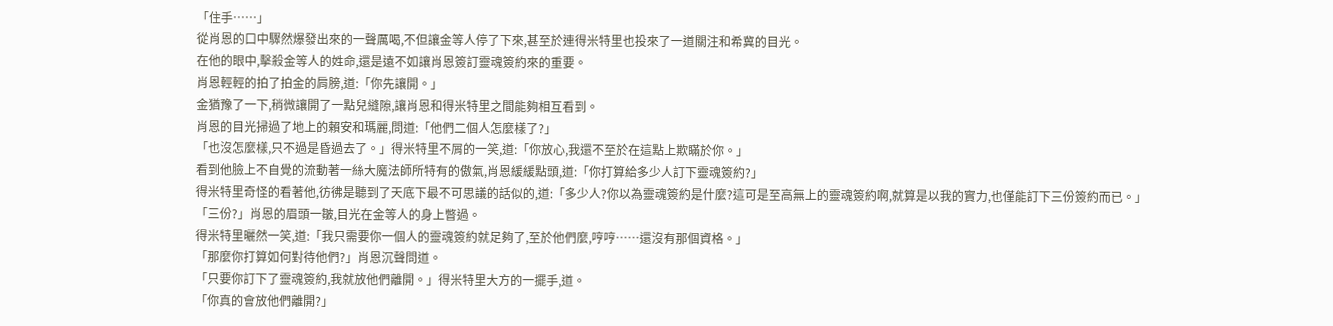「住手……」
從肖恩的口中驟然爆發出來的一聲厲喝,不但讓金等人停了下來,甚至於連得米特里也投來了一道關注和希冀的目光。
在他的眼中,擊殺金等人的姓命,還是遠不如讓肖恩簽訂靈魂簽約來的重要。
肖恩輕輕的拍了拍金的肩膀,道:「你先讓開。」
金猶豫了一下,稍微讓開了一點兒縫隙,讓肖恩和得米特里之間能夠相互看到。
肖恩的目光掃過了地上的賴安和瑪麗,問道:「他們二個人怎麼樣了?」
「也沒怎麼樣,只不過是昏過去了。」得米特里不屑的一笑,道:「你放心,我還不至於在這點上欺瞞於你。」
看到他臉上不自覺的流動著一絲大魔法師所特有的傲氣,肖恩緩緩點頭,道:「你打算給多少人訂下靈魂簽約?」
得米特里奇怪的看著他,彷彿是聽到了天底下最不可思議的話似的,道:「多少人?你以為靈魂簽約是什麼?這可是至高無上的靈魂簽約啊,就算是以我的實力,也僅能訂下三份簽約而已。」
「三份?」肖恩的眉頭一皺,目光在金等人的身上瞥過。
得米特里曬然一笑,道:「我只需要你一個人的靈魂簽約就足夠了,至於他們麼,哼哼……還沒有那個資格。」
「那麼你打算如何對待他們?」肖恩沉聲問道。
「只要你訂下了靈魂簽約,我就放他們離開。」得米特里大方的一擺手,道。
「你真的會放他們離開?」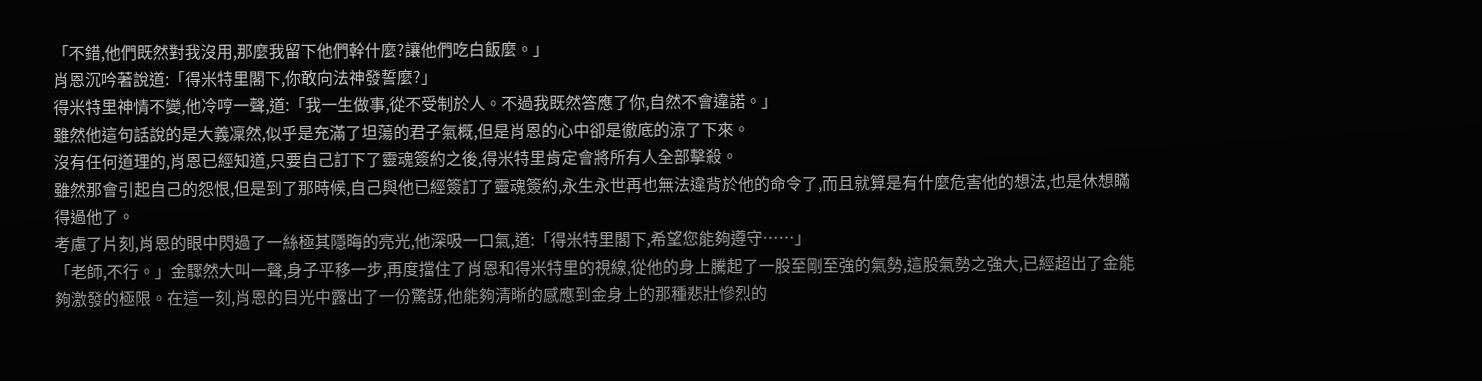「不錯,他們既然對我沒用,那麼我留下他們幹什麼?讓他們吃白飯麼。」
肖恩沉吟著說道:「得米特里閣下,你敢向法神發誓麼?」
得米特里神情不變,他冷哼一聲,道:「我一生做事,從不受制於人。不過我既然答應了你,自然不會違諾。」
雖然他這句話說的是大義凜然,似乎是充滿了坦蕩的君子氣概,但是肖恩的心中卻是徹底的涼了下來。
沒有任何道理的,肖恩已經知道,只要自己訂下了靈魂簽約之後,得米特里肯定會將所有人全部擊殺。
雖然那會引起自己的怨恨,但是到了那時候,自己與他已經簽訂了靈魂簽約,永生永世再也無法違背於他的命令了,而且就算是有什麼危害他的想法,也是休想瞞得過他了。
考慮了片刻,肖恩的眼中閃過了一絲極其隱晦的亮光,他深吸一口氣,道:「得米特里閣下,希望您能夠遵守……」
「老師,不行。」金驟然大叫一聲,身子平移一步,再度擋住了肖恩和得米特里的視線,從他的身上騰起了一股至剛至強的氣勢,這股氣勢之強大,已經超出了金能夠激發的極限。在這一刻,肖恩的目光中露出了一份驚訝,他能夠清晰的感應到金身上的那種悲壯慘烈的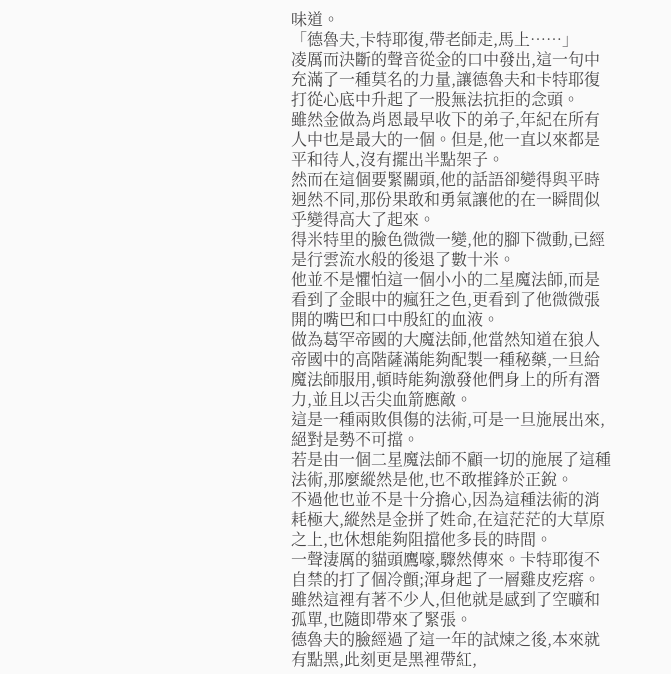味道。
「德魯夫,卡特耶復,帶老師走,馬上……」
凌厲而決斷的聲音從金的口中發出,這一句中充滿了一種莫名的力量,讓德魯夫和卡特耶復打從心底中升起了一股無法抗拒的念頭。
雖然金做為肖恩最早收下的弟子,年紀在所有人中也是最大的一個。但是,他一直以來都是平和待人,沒有擺出半點架子。
然而在這個要緊關頭,他的話語卻變得與平時迥然不同,那份果敢和勇氣讓他的在一瞬間似乎變得高大了起來。
得米特里的臉色微微一變,他的腳下微動,已經是行雲流水般的後退了數十米。
他並不是懼怕這一個小小的二星魔法師,而是看到了金眼中的瘋狂之色,更看到了他微微張開的嘴巴和口中殷紅的血液。
做為葛罕帝國的大魔法師,他當然知道在狼人帝國中的高階薩滿能夠配製一種秘藥,一旦給魔法師服用,頓時能夠激發他們身上的所有潛力,並且以舌尖血箭應敵。
這是一種兩敗俱傷的法術,可是一旦施展出來,絕對是勢不可擋。
若是由一個二星魔法師不顧一切的施展了這種法術,那麼縱然是他,也不敢摧鋒於正銳。
不過他也並不是十分擔心,因為這種法術的消耗極大,縱然是金拼了姓命,在這茫茫的大草原之上,也休想能夠阻擋他多長的時間。
一聲淒厲的貓頭鷹嚎,驟然傳來。卡特耶復不自禁的打了個冷顫;渾身起了一層雞皮疙瘩。雖然這裡有著不少人,但他就是感到了空曠和孤單,也隨即帶來了緊張。
德魯夫的臉經過了這一年的試煉之後,本來就有點黑,此刻更是黑裡帶紅,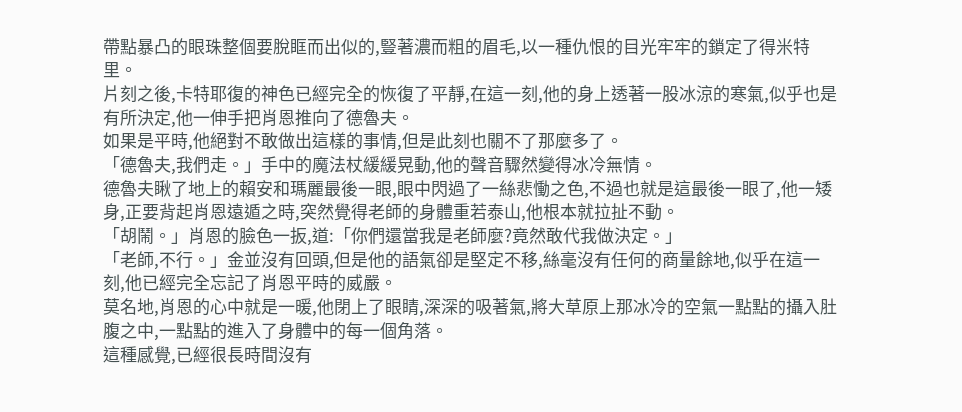帶點暴凸的眼珠整個要脫眶而出似的,豎著濃而粗的眉毛,以一種仇恨的目光牢牢的鎖定了得米特里。
片刻之後,卡特耶復的神色已經完全的恢復了平靜,在這一刻,他的身上透著一股冰涼的寒氣,似乎也是有所決定,他一伸手把肖恩推向了德魯夫。
如果是平時,他絕對不敢做出這樣的事情,但是此刻也關不了那麼多了。
「德魯夫,我們走。」手中的魔法杖緩緩晃動,他的聲音驟然變得冰冷無情。
德魯夫瞅了地上的賴安和瑪麗最後一眼,眼中閃過了一絲悲慟之色,不過也就是這最後一眼了,他一矮身,正要背起肖恩遠遁之時,突然覺得老師的身體重若泰山,他根本就拉扯不動。
「胡鬧。」肖恩的臉色一扳,道:「你們還當我是老師麼?竟然敢代我做決定。」
「老師,不行。」金並沒有回頭,但是他的語氣卻是堅定不移,絲毫沒有任何的商量餘地,似乎在這一刻,他已經完全忘記了肖恩平時的威嚴。
莫名地,肖恩的心中就是一暖,他閉上了眼睛,深深的吸著氣,將大草原上那冰冷的空氣一點點的攝入肚腹之中,一點點的進入了身體中的每一個角落。
這種感覺,已經很長時間沒有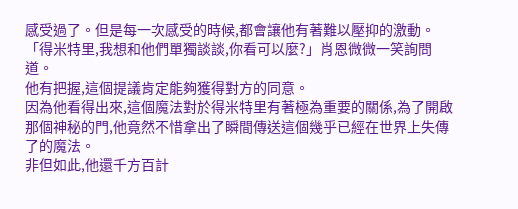感受過了。但是每一次感受的時候,都會讓他有著難以壓抑的激動。
「得米特里,我想和他們單獨談談,你看可以麼?」肖恩微微一笑詢問道。
他有把握,這個提議肯定能夠獲得對方的同意。
因為他看得出來,這個魔法對於得米特里有著極為重要的關係,為了開啟那個神秘的門,他竟然不惜拿出了瞬間傳送這個幾乎已經在世界上失傳了的魔法。
非但如此,他還千方百計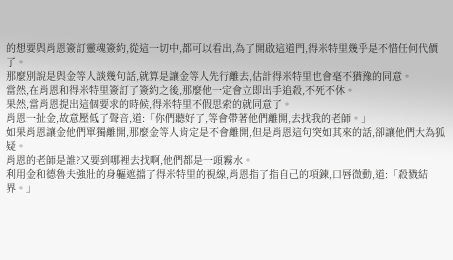的想要與肖恩簽訂靈魂簽約,從這一切中,都可以看出,為了開啟這道門,得米特里幾乎是不惜任何代價了。
那麼別說是與金等人談幾句話,就算是讓金等人先行離去,估計得米特里也會毫不猶豫的同意。
當然,在肖恩和得米特里簽訂了簽約之後,那麼他一定會立即出手追殺,不死不休。
果然,當肖恩提出這個要求的時候,得米特里不假思索的就同意了。
肖恩一扯金,故意壓低了聲音,道:「你們聽好了,等會帶著他們離開,去找我的老師。」
如果肖恩讓金他們單獨離開,那麼金等人肯定是不會離開,但是肖恩這句突如其來的話,卻讓他們大為狐疑。
肖恩的老師是誰?又要到哪裡去找啊,他們都是一頭霧水。
利用金和德魯夫強壯的身軀遮擋了得米特里的視線,肖恩指了指自己的項鍊,口唇微動,道:「殺戮結界。」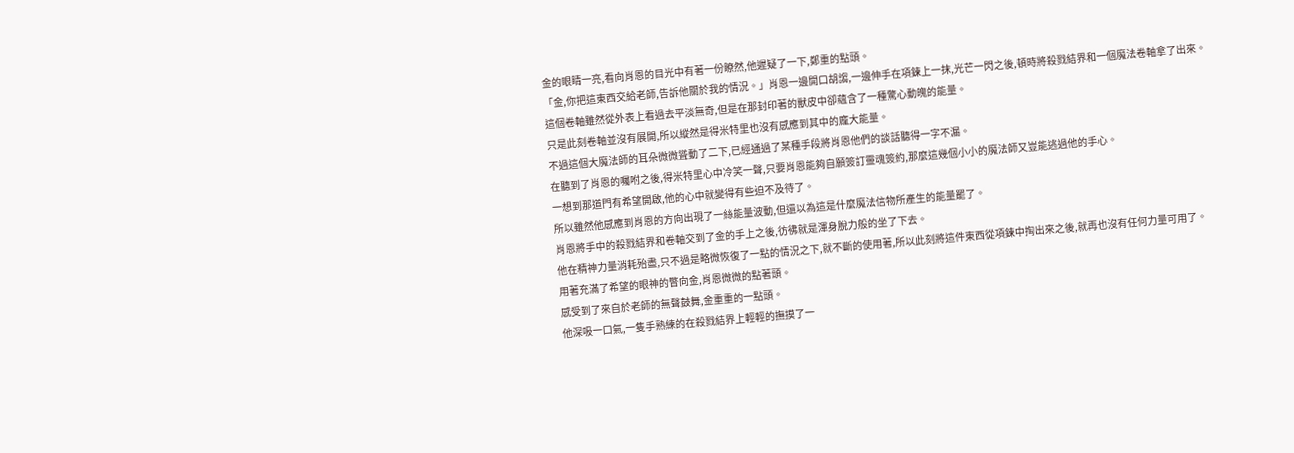金的眼睛一亮,看向肖恩的目光中有著一份瞭然,他遲疑了一下,鄭重的點頭。
「金,你把這東西交給老師,告訴他關於我的情況。」肖恩一邊開口胡謅,一邊伸手在項鍊上一抹,光芒一閃之後,頓時將殺戮結界和一個魔法卷軸拿了出來。
這個卷軸雖然從外表上看過去平淡無奇,但是在那封印著的獸皮中卻蘊含了一種驚心動魄的能量。
只是此刻卷軸並沒有展開,所以縱然是得米特里也沒有感應到其中的龐大能量。
不過這個大魔法師的耳朵微微聳動了二下,已經通過了某種手段將肖恩他們的談話聽得一字不漏。
在聽到了肖恩的囑咐之後,得米特里心中冷笑一聲,只要肖恩能夠自願簽訂靈魂簽約,那麼這幾個小小的魔法師又豈能逃過他的手心。
一想到那道門有希望開啟,他的心中就變得有些迫不及待了。
所以雖然他感應到肖恩的方向出現了一絲能量波動,但還以為這是什麼魔法信物所產生的能量罷了。
肖恩將手中的殺戮結界和卷軸交到了金的手上之後,彷彿就是渾身脫力般的坐了下去。
他在精神力量消耗殆盡,只不過是略微恢復了一點的情況之下,就不斷的使用著,所以此刻將這件東西從項鍊中掏出來之後,就再也沒有任何力量可用了。
用著充滿了希望的眼神的瞥向金,肖恩微微的點著頭。
感受到了來自於老師的無聲鼓舞,金重重的一點頭。
他深吸一口氣,一隻手熟練的在殺戮結界上輕輕的撫摸了一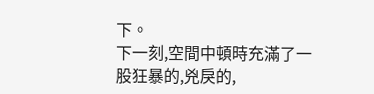下。
下一刻,空間中頓時充滿了一股狂暴的,兇戾的,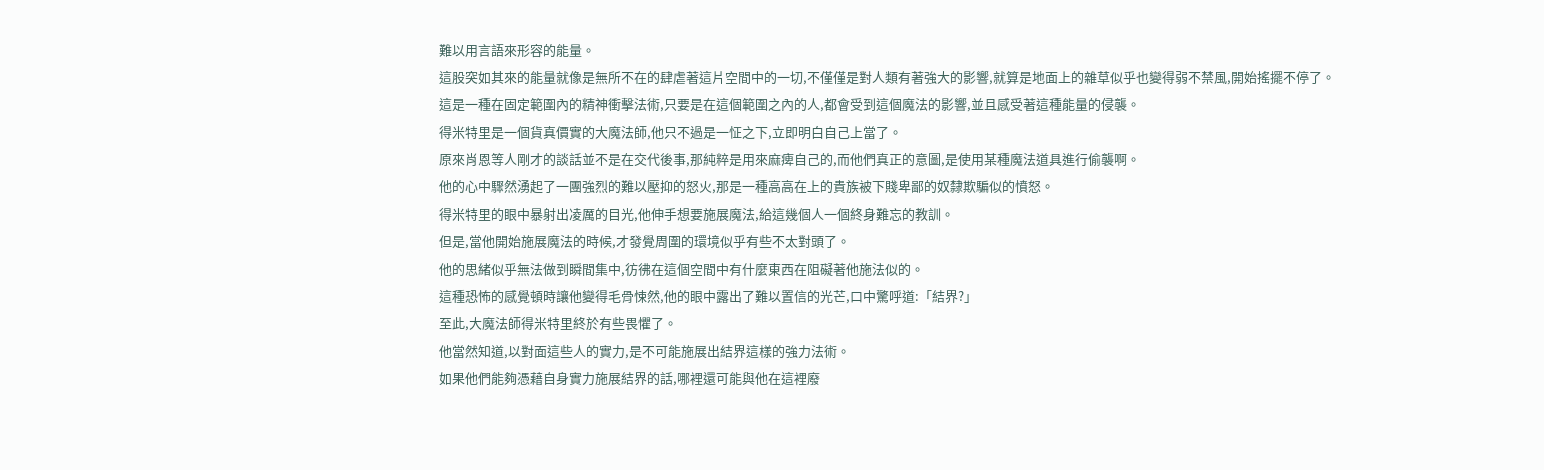難以用言語來形容的能量。
這股突如其來的能量就像是無所不在的肆虐著這片空間中的一切,不僅僅是對人類有著強大的影響,就算是地面上的雜草似乎也變得弱不禁風,開始搖擺不停了。
這是一種在固定範圍內的精神衝擊法術,只要是在這個範圍之內的人,都會受到這個魔法的影響,並且感受著這種能量的侵襲。
得米特里是一個貨真價實的大魔法師,他只不過是一怔之下,立即明白自己上當了。
原來肖恩等人剛才的談話並不是在交代後事,那純粹是用來麻痺自己的,而他們真正的意圖,是使用某種魔法道具進行偷襲啊。
他的心中驟然湧起了一團強烈的難以壓抑的怒火,那是一種高高在上的貴族被下賤卑鄙的奴隸欺騙似的憤怒。
得米特里的眼中暴射出凌厲的目光,他伸手想要施展魔法,給這幾個人一個終身難忘的教訓。
但是,當他開始施展魔法的時候,才發覺周圍的環境似乎有些不太對頭了。
他的思緒似乎無法做到瞬間集中,彷彿在這個空間中有什麼東西在阻礙著他施法似的。
這種恐怖的感覺頓時讓他變得毛骨悚然,他的眼中露出了難以置信的光芒,口中驚呼道:「結界?」
至此,大魔法師得米特里終於有些畏懼了。
他當然知道,以對面這些人的實力,是不可能施展出結界這樣的強力法術。
如果他們能夠憑藉自身實力施展結界的話,哪裡還可能與他在這裡廢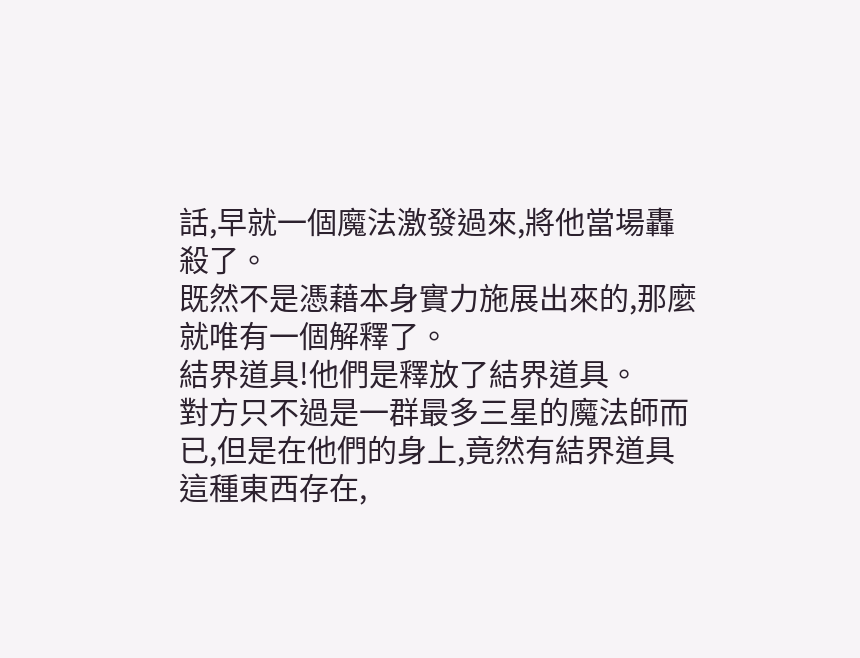話,早就一個魔法激發過來,將他當場轟殺了。
既然不是憑藉本身實力施展出來的,那麼就唯有一個解釋了。
結界道具!他們是釋放了結界道具。
對方只不過是一群最多三星的魔法師而已,但是在他們的身上,竟然有結界道具這種東西存在,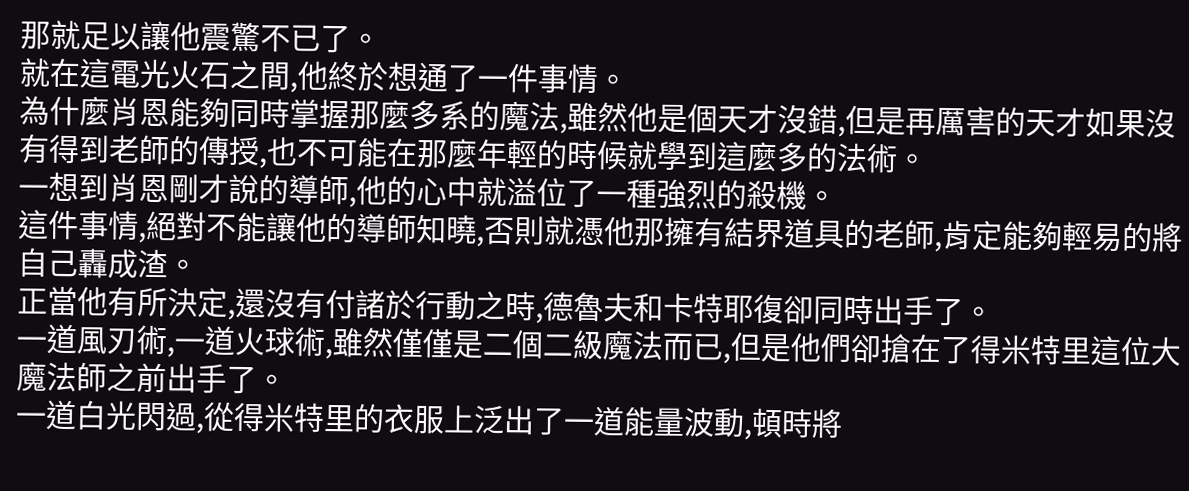那就足以讓他震驚不已了。
就在這電光火石之間,他終於想通了一件事情。
為什麼肖恩能夠同時掌握那麼多系的魔法,雖然他是個天才沒錯,但是再厲害的天才如果沒有得到老師的傳授,也不可能在那麼年輕的時候就學到這麼多的法術。
一想到肖恩剛才說的導師,他的心中就溢位了一種強烈的殺機。
這件事情,絕對不能讓他的導師知曉,否則就憑他那擁有結界道具的老師,肯定能夠輕易的將自己轟成渣。
正當他有所決定,還沒有付諸於行動之時,德魯夫和卡特耶復卻同時出手了。
一道風刃術,一道火球術,雖然僅僅是二個二級魔法而已,但是他們卻搶在了得米特里這位大魔法師之前出手了。
一道白光閃過,從得米特里的衣服上泛出了一道能量波動,頓時將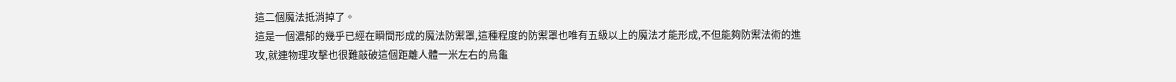這二個魔法抵消掉了。
這是一個濃郁的幾乎已經在瞬間形成的魔法防禦罩,這種程度的防禦罩也唯有五級以上的魔法才能形成,不但能夠防禦法術的進攻,就連物理攻擊也很難敲破這個距離人體一米左右的烏龜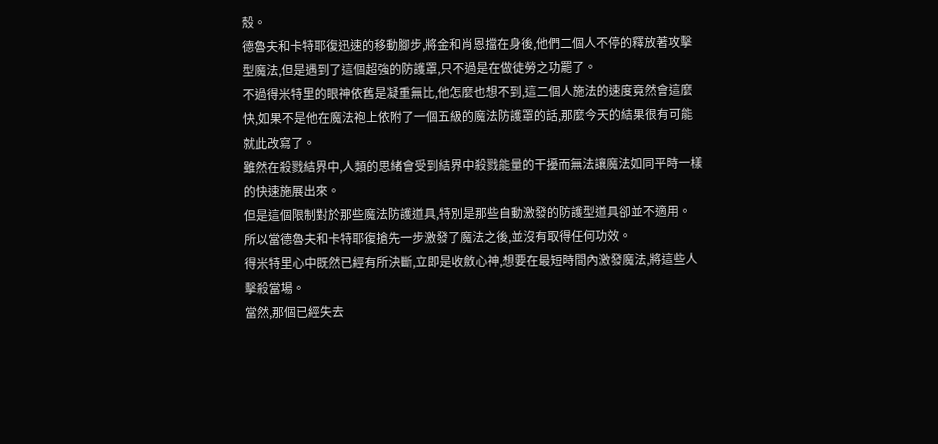殼。
德魯夫和卡特耶復迅速的移動腳步,將金和肖恩擋在身後,他們二個人不停的釋放著攻擊型魔法,但是遇到了這個超強的防護罩,只不過是在做徒勞之功罷了。
不過得米特里的眼神依舊是凝重無比,他怎麼也想不到,這二個人施法的速度竟然會這麼快,如果不是他在魔法袍上依附了一個五級的魔法防護罩的話,那麼今天的結果很有可能就此改寫了。
雖然在殺戮結界中,人類的思緒會受到結界中殺戮能量的干擾而無法讓魔法如同平時一樣的快速施展出來。
但是這個限制對於那些魔法防護道具,特別是那些自動激發的防護型道具卻並不適用。
所以當德魯夫和卡特耶復搶先一步激發了魔法之後,並沒有取得任何功效。
得米特里心中既然已經有所決斷,立即是收斂心神,想要在最短時間內激發魔法,將這些人擊殺當場。
當然,那個已經失去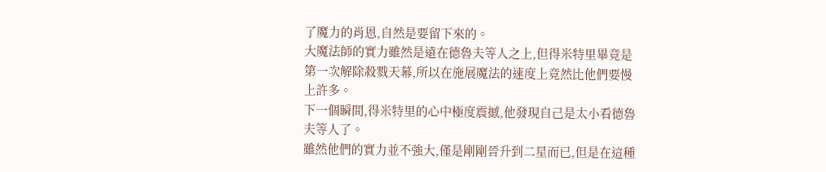了魔力的肖恩,自然是要留下來的。
大魔法師的實力雖然是遠在德魯夫等人之上,但得米特里畢竟是第一次解除殺戮天幕,所以在施展魔法的速度上竟然比他們要慢上許多。
下一個瞬間,得米特里的心中極度震撼,他發現自己是太小看德魯夫等人了。
雖然他們的實力並不強大,僅是剛剛晉升到二星而已,但是在這種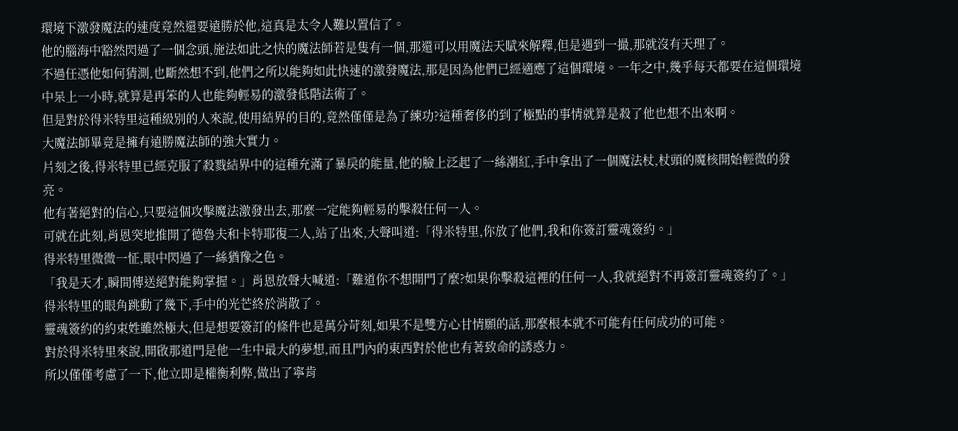環境下激發魔法的速度竟然還要遠勝於他,這真是太令人難以置信了。
他的腦海中豁然閃過了一個念頭,施法如此之快的魔法師若是隻有一個,那還可以用魔法天賦來解釋,但是遇到一撮,那就沒有天理了。
不過任憑他如何猜測,也斷然想不到,他們之所以能夠如此快速的激發魔法,那是因為他們已經適應了這個環境。一年之中,幾乎每天都要在這個環境中呆上一小時,就算是再笨的人也能夠輕易的激發低階法術了。
但是對於得米特里這種級別的人來說,使用結界的目的,竟然僅僅是為了練功?這種奢侈的到了極點的事情就算是殺了他也想不出來啊。
大魔法師畢竟是擁有遠勝魔法師的強大實力。
片刻之後,得米特里已經克服了殺戮結界中的這種充滿了暴戾的能量,他的臉上泛起了一絲潮紅,手中拿出了一個魔法杖,杖頭的魔核開始輕微的發亮。
他有著絕對的信心,只要這個攻擊魔法激發出去,那麼一定能夠輕易的擊殺任何一人。
可就在此刻,肖恩突地推開了德魯夫和卡特耶復二人,站了出來,大聲叫道:「得米特里,你放了他們,我和你簽訂靈魂簽約。」
得米特里微微一怔,眼中閃過了一絲猶豫之色。
「我是天才,瞬間傳送絕對能夠掌握。」肖恩放聲大喊道:「難道你不想開門了麼?如果你擊殺這裡的任何一人,我就絕對不再簽訂靈魂簽約了。」
得米特里的眼角跳動了幾下,手中的光芒終於消散了。
靈魂簽約的約束姓雖然極大,但是想要簽訂的條件也是萬分苛刻,如果不是雙方心甘情願的話,那麼根本就不可能有任何成功的可能。
對於得米特里來說,開啟那道門是他一生中最大的夢想,而且門內的東西對於他也有著致命的誘惑力。
所以僅僅考慮了一下,他立即是權衡利弊,做出了寧肯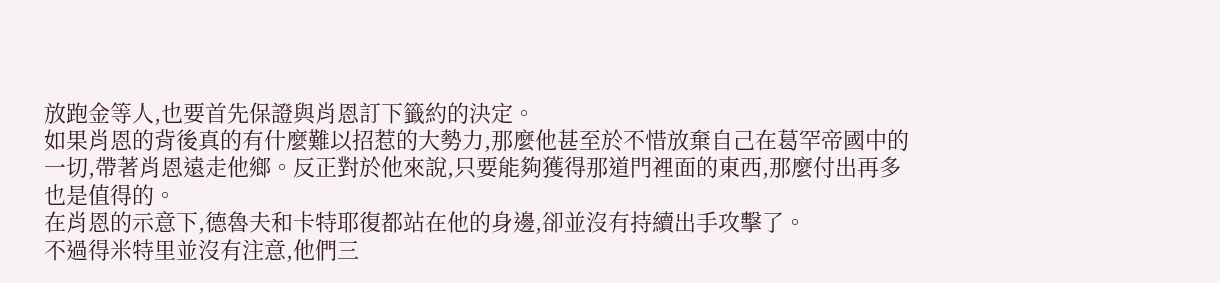放跑金等人,也要首先保證與肖恩訂下籤約的決定。
如果肖恩的背後真的有什麼難以招惹的大勢力,那麼他甚至於不惜放棄自己在葛罕帝國中的一切,帶著肖恩遠走他鄉。反正對於他來說,只要能夠獲得那道門裡面的東西,那麼付出再多也是值得的。
在肖恩的示意下,德魯夫和卡特耶復都站在他的身邊,卻並沒有持續出手攻擊了。
不過得米特里並沒有注意,他們三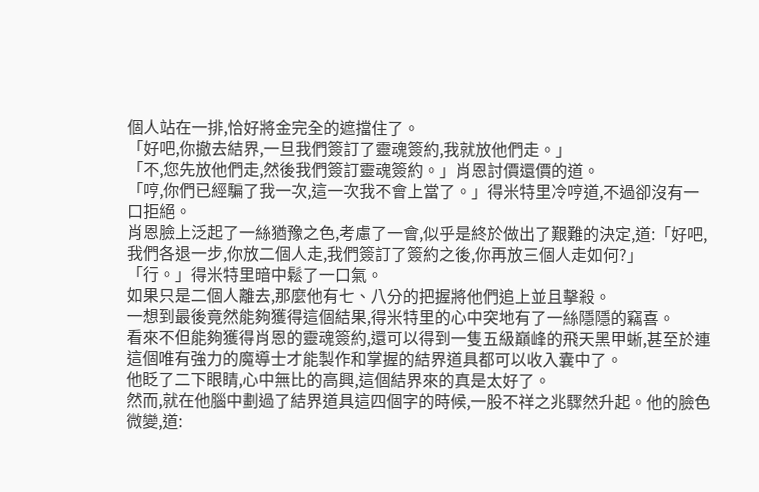個人站在一排,恰好將金完全的遮擋住了。
「好吧,你撤去結界,一旦我們簽訂了靈魂簽約,我就放他們走。」
「不,您先放他們走,然後我們簽訂靈魂簽約。」肖恩討價還價的道。
「哼,你們已經騙了我一次,這一次我不會上當了。」得米特里冷哼道,不過卻沒有一口拒絕。
肖恩臉上泛起了一絲猶豫之色,考慮了一會,似乎是終於做出了艱難的決定,道:「好吧,我們各退一步,你放二個人走,我們簽訂了簽約之後,你再放三個人走如何?」
「行。」得米特里暗中鬆了一口氣。
如果只是二個人離去,那麼他有七、八分的把握將他們追上並且擊殺。
一想到最後竟然能夠獲得這個結果,得米特里的心中突地有了一絲隱隱的竊喜。
看來不但能夠獲得肖恩的靈魂簽約,還可以得到一隻五級巔峰的飛天黑甲蜥,甚至於連這個唯有強力的魔導士才能製作和掌握的結界道具都可以收入囊中了。
他眨了二下眼睛,心中無比的高興,這個結界來的真是太好了。
然而,就在他腦中劃過了結界道具這四個字的時候,一股不祥之兆驟然升起。他的臉色微變,道: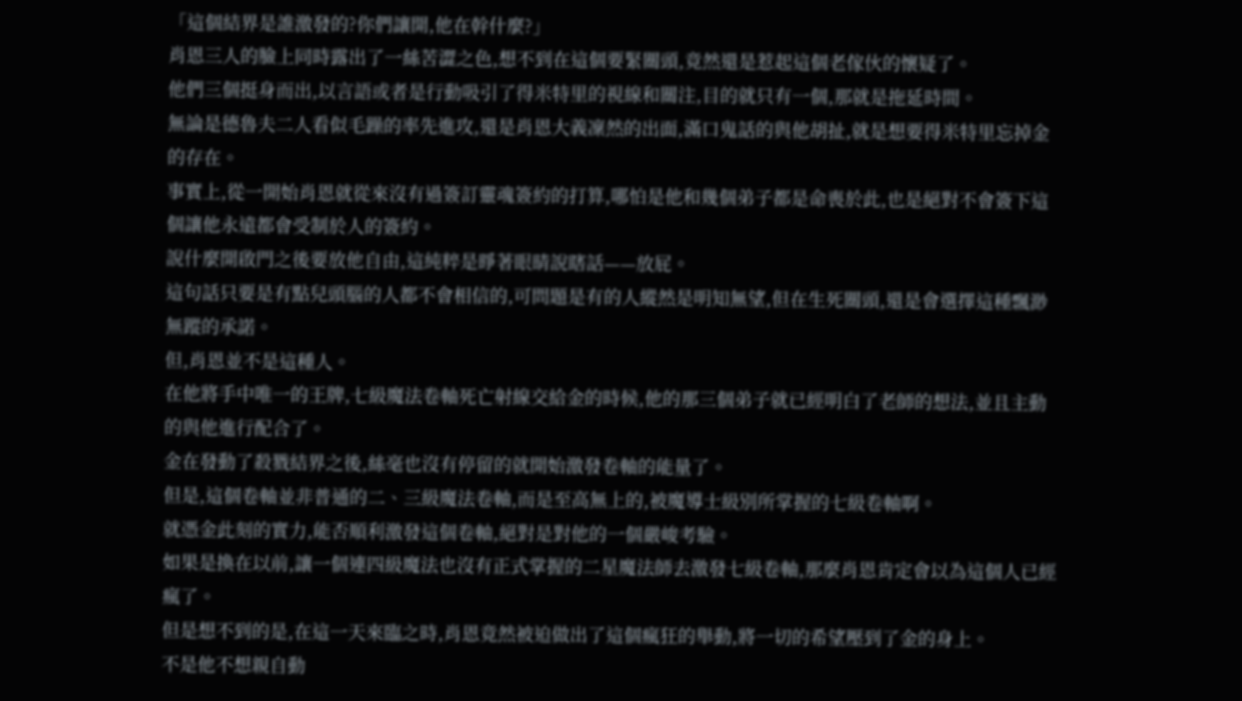「這個結界是誰激發的?你們讓開,他在幹什麼?」
肖恩三人的臉上同時露出了一絲苦澀之色,想不到在這個要緊關頭,竟然還是惹起這個老傢伙的懷疑了。
他們三個挺身而出,以言語或者是行動吸引了得米特里的視線和關注,目的就只有一個,那就是拖延時間。
無論是德魯夫二人看似毛躁的率先進攻,還是肖恩大義凜然的出面,滿口鬼話的與他胡扯,就是想要得米特里忘掉金的存在。
事實上,從一開始肖恩就從來沒有過簽訂靈魂簽約的打算,哪怕是他和幾個弟子都是命喪於此,也是絕對不會簽下這個讓他永遠都會受制於人的簽約。
說什麼開啟門之後要放他自由,這純粹是睜著眼睛說瞎話——放屁。
這句話只要是有點兒頭腦的人都不會相信的,可問題是有的人縱然是明知無望,但在生死關頭,還是會選擇這種飄渺無蹤的承諾。
但,肖恩並不是這種人。
在他將手中唯一的王牌,七級魔法卷軸死亡射線交給金的時候,他的那三個弟子就已經明白了老師的想法,並且主動的與他進行配合了。
金在發動了殺戮結界之後,絲毫也沒有停留的就開始激發卷軸的能量了。
但是,這個卷軸並非普通的二、三級魔法卷軸,而是至高無上的,被魔導士級別所掌握的七級卷軸啊。
就憑金此刻的實力,能否順利激發這個卷軸,絕對是對他的一個嚴峻考驗。
如果是換在以前,讓一個連四級魔法也沒有正式掌握的二星魔法師去激發七級卷軸,那麼肖恩肯定會以為這個人已經瘋了。
但是想不到的是,在這一天來臨之時,肖恩竟然被迫做出了這個瘋狂的舉動,將一切的希望壓到了金的身上。
不是他不想親自動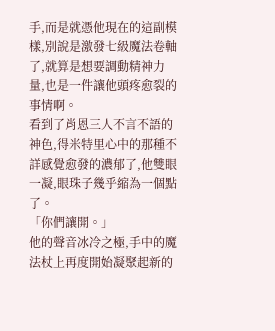手,而是就憑他現在的這副模樣,別說是激發七級魔法卷軸了,就算是想要調動精神力量,也是一件讓他頭疼愈裂的事情啊。
看到了肖恩三人不言不語的神色,得米特里心中的那種不詳感覺愈發的濃郁了,他雙眼一凝,眼珠子幾乎縮為一個點了。
「你們讓開。」
他的聲音冰冷之極,手中的魔法杖上再度開始凝聚起新的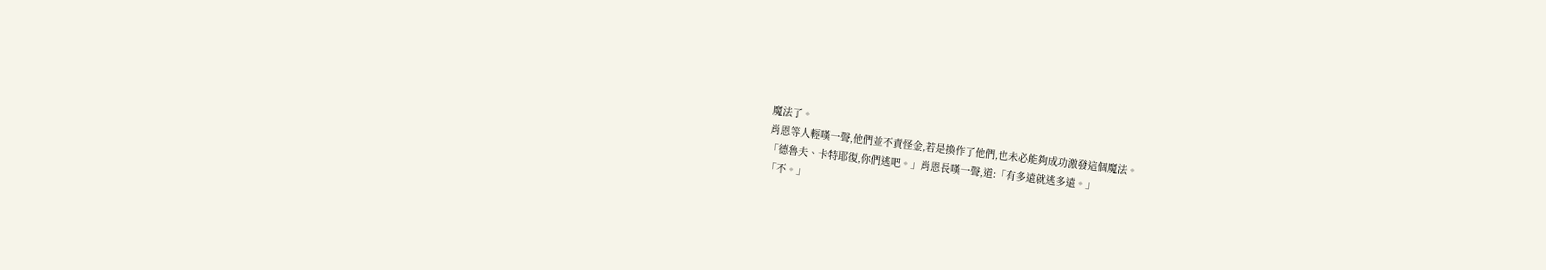魔法了。
肖恩等人輕嘆一聲,他們並不責怪金,若是換作了他們,也未必能夠成功激發這個魔法。
「德魯夫、卡特耶復,你們逃吧。」肖恩長嘆一聲,道:「有多遠就逃多遠。」
「不。」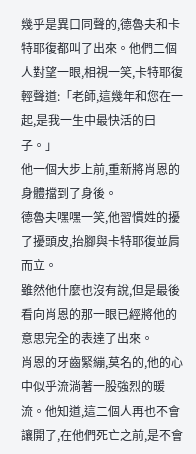幾乎是異口同聲的,德魯夫和卡特耶復都叫了出來。他們二個人對望一眼,相視一笑,卡特耶復輕聲道:「老師,這幾年和您在一起,是我一生中最快活的曰子。」
他一個大步上前,重新將肖恩的身體擋到了身後。
德魯夫嘿嘿一笑,他習慣姓的擾了擾頭皮,抬腳與卡特耶復並肩而立。
雖然他什麼也沒有說,但是最後看向肖恩的那一眼已經將他的意思完全的表達了出來。
肖恩的牙齒緊繃,莫名的,他的心中似乎流淌著一股強烈的暖流。他知道,這二個人再也不會讓開了,在他們死亡之前,是不會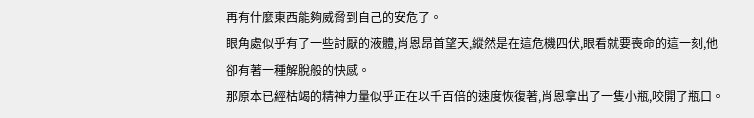再有什麼東西能夠威脅到自己的安危了。
眼角處似乎有了一些討厭的液體,肖恩昂首望天,縱然是在這危機四伏,眼看就要喪命的這一刻,他卻有著一種解脫般的快感。
那原本已經枯竭的精神力量似乎正在以千百倍的速度恢復著,肖恩拿出了一隻小瓶,咬開了瓶口。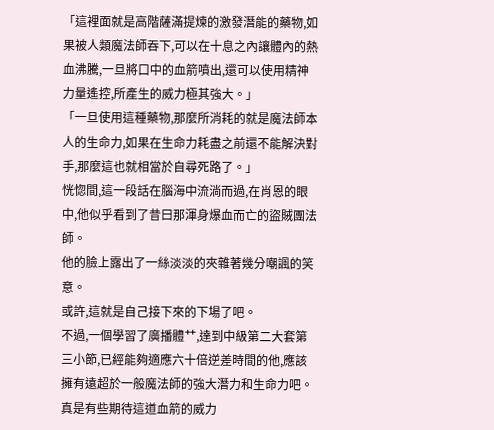「這裡面就是高階薩滿提煉的激發潛能的藥物,如果被人類魔法師吞下,可以在十息之內讓體內的熱血沸騰,一旦將口中的血箭噴出,還可以使用精神力量遙控,所產生的威力極其強大。」
「一旦使用這種藥物,那麼所消耗的就是魔法師本人的生命力,如果在生命力耗盡之前還不能解決對手,那麼這也就相當於自尋死路了。」
恍惚間,這一段話在腦海中流淌而過,在肖恩的眼中,他似乎看到了昔曰那渾身爆血而亡的盜賊團法師。
他的臉上露出了一絲淡淡的夾雜著幾分嘲諷的笑意。
或許,這就是自己接下來的下場了吧。
不過,一個學習了廣播體艹,達到中級第二大套第三小節,已經能夠適應六十倍逆差時間的他,應該擁有遠超於一般魔法師的強大潛力和生命力吧。
真是有些期待這道血箭的威力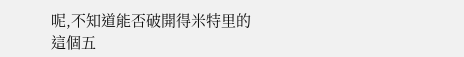呢,不知道能否破開得米特里的這個五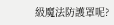級魔法防護罩呢?